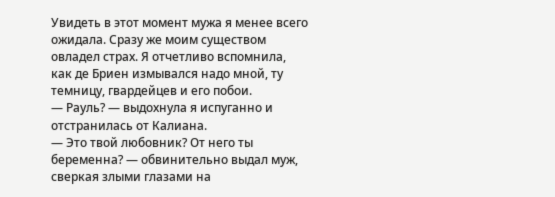Увидеть в этот момент мужа я менее всего ожидала. Сразу же моим существом овладел страх. Я отчетливо вспомнила, как де Бриен измывался надо мной, ту темницу, гвардейцев и его побои.
— Рауль? — выдохнула я испуганно и отстранилась от Калиана.
— Это твой любовник? От него ты беременна? — обвинительно выдал муж, сверкая злыми глазами на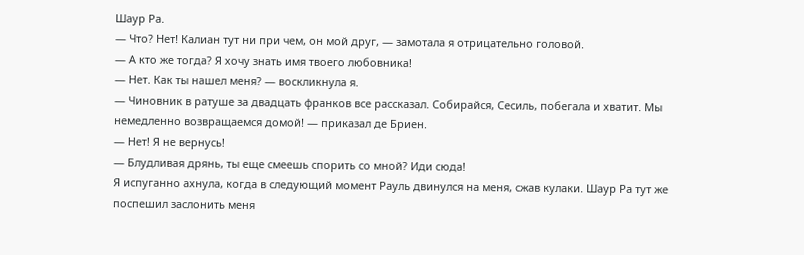Шаур Ра.
— Что? Нет! Калиан тут ни при чем, он мой друг, — замотала я отрицательно головой.
— А кто же тогда? Я хочу знать имя твоего любовника!
— Нет. Как ты нашел меня? — воскликнула я.
— Чиновник в ратуше за двадцать франков все рассказал. Собирайся, Сесиль, побегала и хватит. Мы немедленно возвращаемся домой! — приказал де Бриен.
— Нет! Я не вернусь!
— Блудливая дрянь, ты еще смеешь спорить со мной? Иди сюда!
Я испуганно ахнула, когда в следующий момент Рауль двинулся на меня, сжав кулаки. Шаур Ра тут же поспешил заслонить меня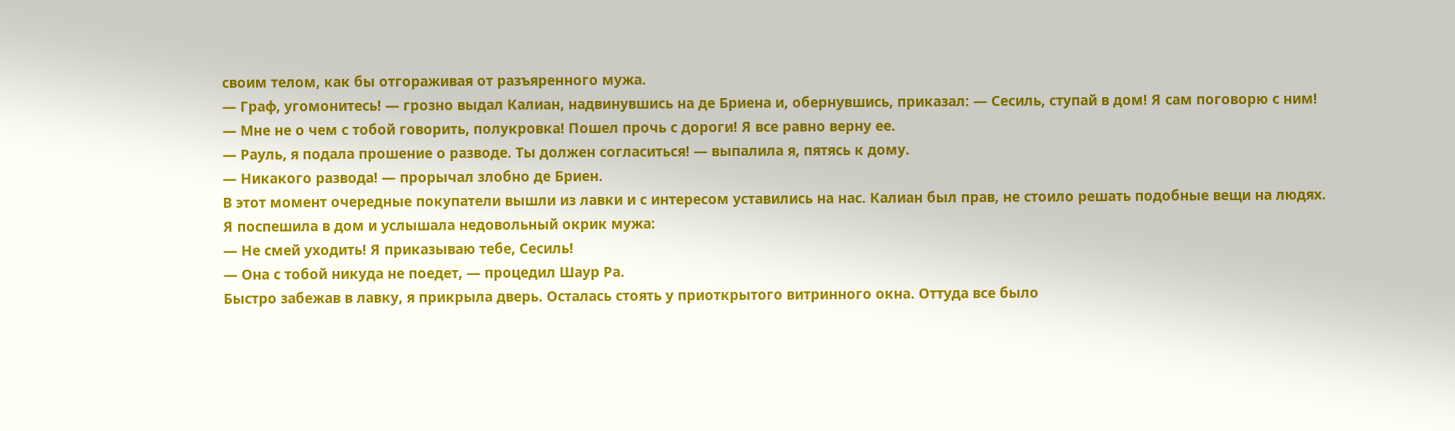своим телом, как бы отгораживая от разъяренного мужа.
— Граф, угомонитесь! — грозно выдал Калиан, надвинувшись на де Бриена и, обернувшись, приказал: — Сесиль, ступай в дом! Я сам поговорю с ним!
— Мне не о чем с тобой говорить, полукровка! Пошел прочь с дороги! Я все равно верну ее.
— Рауль, я подала прошение о разводе. Ты должен согласиться! — выпалила я, пятясь к дому.
— Никакого развода! — прорычал злобно де Бриен.
В этот момент очередные покупатели вышли из лавки и с интересом уставились на нас. Калиан был прав, не стоило решать подобные вещи на людях.
Я поспешила в дом и услышала недовольный окрик мужа:
— Не смей уходить! Я приказываю тебе, Сесиль!
— Она с тобой никуда не поедет, — процедил Шаур Ра.
Быстро забежав в лавку, я прикрыла дверь. Осталась стоять у приоткрытого витринного окна. Оттуда все было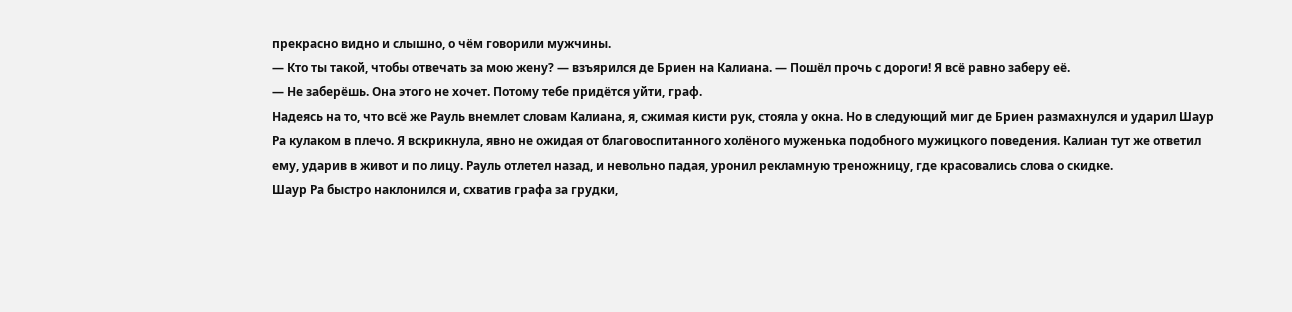прекрасно видно и слышно, о чём говорили мужчины.
— Кто ты такой, чтобы отвечать за мою жену? — взъярился де Бриен на Калиана. — Пошёл прочь с дороги! Я всё равно заберу её.
— Не заберёшь. Она этого не хочет. Потому тебе придётся уйти, граф.
Надеясь на то, что всё же Рауль внемлет словам Калиана, я, сжимая кисти рук, стояла у окна. Но в следующий миг де Бриен размахнулся и ударил Шаур Ра кулаком в плечо. Я вскрикнула, явно не ожидая от благовоспитанного холёного муженька подобного мужицкого поведения. Калиан тут же ответил ему, ударив в живот и по лицу. Рауль отлетел назад, и невольно падая, уронил рекламную треножницу, где красовались слова о скидке.
Шаур Ра быстро наклонился и, схватив графа за грудки,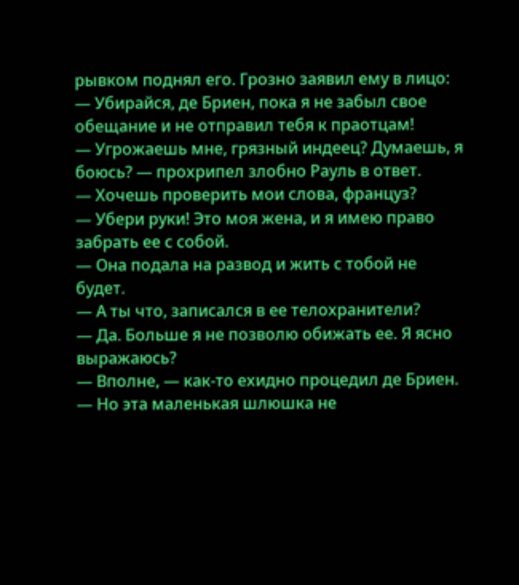рывком поднял его. Грозно заявил ему в лицо:
— Убирайся, де Бриен, пока я не забыл свое обещание и не отправил тебя к праотцам!
— Угрожаешь мне, грязный индеец? Думаешь, я боюсь? — прохрипел злобно Рауль в ответ.
— Хочешь проверить мои слова, француз?
— Убери руки! Это моя жена, и я имею право забрать ее с собой.
— Она подала на развод и жить с тобой не будет.
— А ты что, записался в ее телохранители?
— Да. Больше я не позволю обижать ее. Я ясно выражаюсь?
— Вполне, — как-то ехидно процедил де Бриен. — Но эта маленькая шлюшка не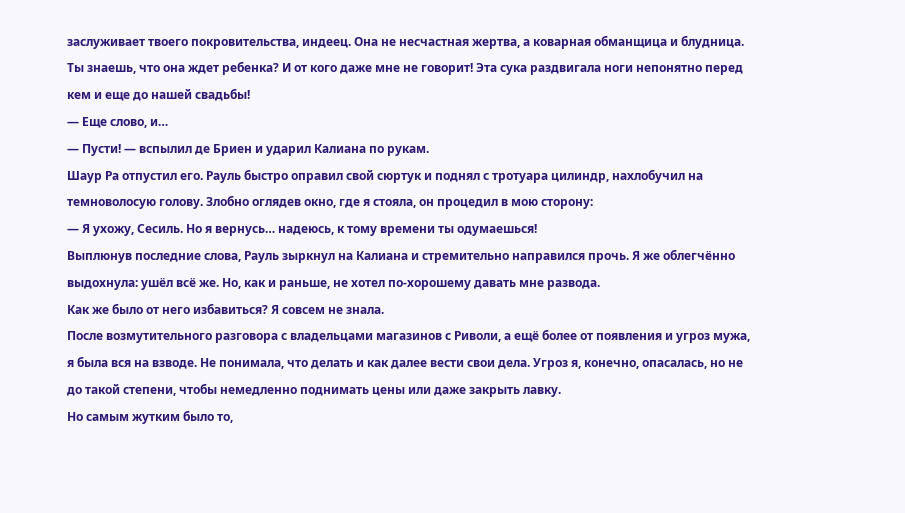заслуживает твоего покровительства, индеец. Она не несчастная жертва, а коварная обманщица и блудница. Ты знаешь, что она ждет ребенка? И от кого даже мне не говорит! Эта сука раздвигала ноги непонятно перед кем и еще до нашей свадьбы!
— Еще слово, и…
— Пусти! — вспылил де Бриен и ударил Калиана по рукам.
Шаур Ра отпустил его. Рауль быстро оправил свой сюртук и поднял с тротуара цилиндр, нахлобучил на темноволосую голову. Злобно оглядев окно, где я стояла, он процедил в мою сторону:
— Я ухожу, Сесиль. Но я вернусь… надеюсь, к тому времени ты одумаешься!
Выплюнув последние слова, Рауль зыркнул на Калиана и стремительно направился прочь. Я же облегчённо выдохнула: ушёл всё же. Но, как и раньше, не хотел по-хорошему давать мне развода.
Как же было от него избавиться? Я совсем не знала.
После возмутительного разговора с владельцами магазинов с Риволи, а ещё более от появления и угроз мужа, я была вся на взводе. Не понимала, что делать и как далее вести свои дела. Угроз я, конечно, опасалась, но не до такой степени, чтобы немедленно поднимать цены или даже закрыть лавку.
Но самым жутким было то,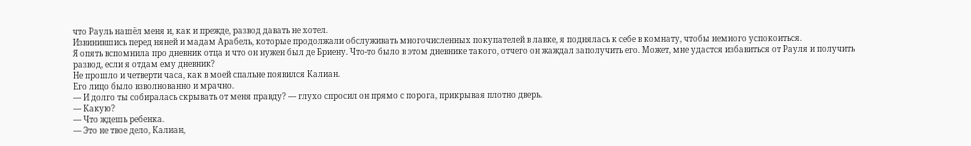что Рауль нашёл меня и, как и прежде, развод давать не хотел.
Извинившись перед няней и мадам Арабель, которые продолжали обслуживать многочисленных покупателей в лавке, я поднялась к себе в комнату, чтобы немного успокоиться.
Я опять вспомнила про дневник отца и что он нужен был де Бриену. Что-то было в этом дневнике такого, отчего он жаждал заполучить его. Может, мне удастся избавиться от Рауля и получить развод, если я отдам ему дневник?
Не прошло и четверти часа, как в моей спальне появился Калиан.
Его лицо было взволнованно и мрачно.
— И долго ты собиралась скрывать от меня правду? — глухо спросил он прямо с порога, прикрывая плотно дверь.
— Какую?
— Что ждешь ребенка.
— Это не твое дело, Калиан,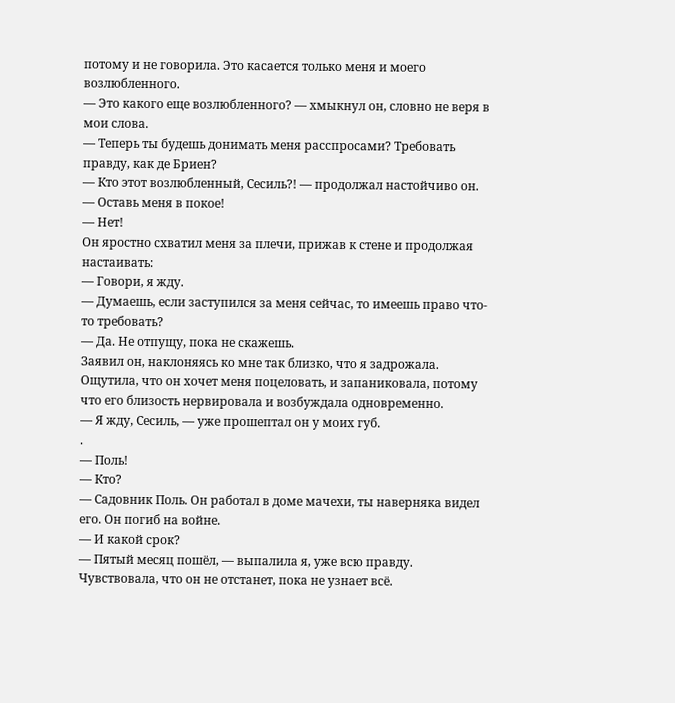потому и не говорила. Это касается только меня и моего возлюбленного.
— Это какого еще возлюбленного? — хмыкнул он, словно не веря в мои слова.
— Теперь ты будешь донимать меня расспросами? Требовать правду, как де Бриен?
— Кто этот возлюбленный, Сесиль?! — продолжал настойчиво он.
— Оставь меня в покое!
— Нет!
Он яростно схватил меня за плечи, прижав к стене и продолжая настаивать:
— Говори, я жду.
— Думаешь, если заступился за меня сейчас, то имеешь право что-то требовать?
— Да. Не отпущу, пока не скажешь.
Заявил он, наклоняясь ко мне так близко, что я задрожала. Ощутила, что он хочет меня поцеловать, и запаниковала, потому что его близость нервировала и возбуждала одновременно.
— Я жду, Сесиль, — уже прошептал он у моих губ.
.
— Поль!
— Кто?
— Садовник Поль. Он работал в доме мачехи, ты наверняка видел его. Он погиб на войне.
— И какой срок?
— Пятый месяц пошёл, — выпалила я, уже всю правду.
Чувствовала, что он не отстанет, пока не узнает всё.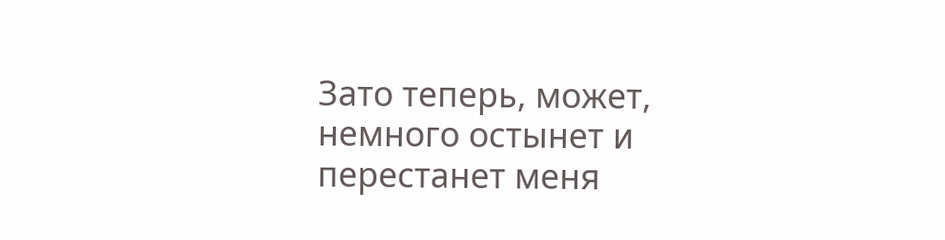Зато теперь, может, немного остынет и перестанет меня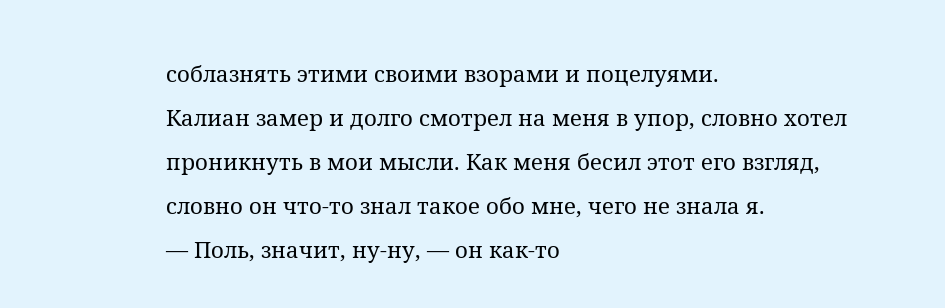соблазнять этими своими взорами и поцелуями.
Калиан замер и долго смотрел на меня в упор, словно хотел проникнуть в мои мысли. Как меня бесил этот его взгляд, словно он что-то знал такое обо мне, чего не знала я.
— Поль, значит, ну-ну, — он как-то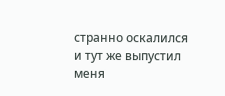странно оскалился и тут же выпустил меня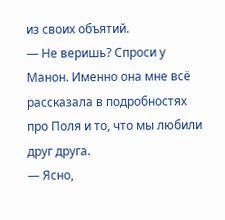из своих объятий.
— Не веришь? Спроси у Манон. Именно она мне всё рассказала в подробностях про Поля и то, что мы любили друг друга.
— Ясно,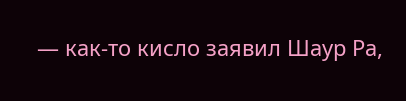— как-то кисло заявил Шаур Ра,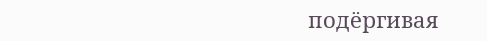подёргивая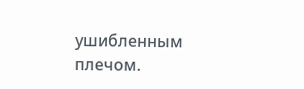ушибленным плечом.